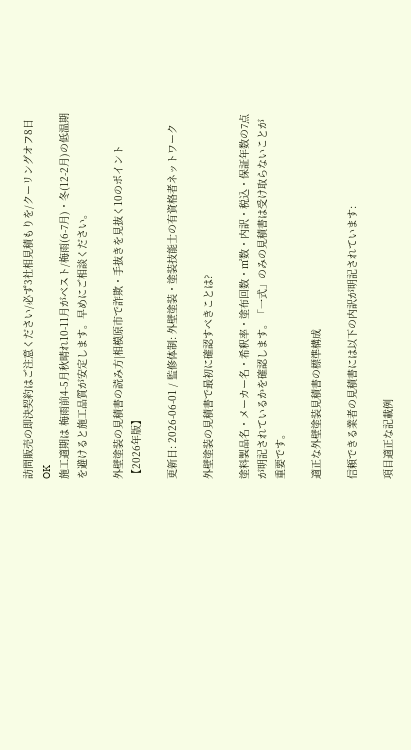訪問販売の即決契約はご注意ください/必ず3社相見積もりを/クーリングオフ8日OK
施工適期は 梅雨前4-5月秋晴れ10-11月がベスト/梅雨(6-7月)・冬(12-2月)の低温期を避けると施工品質が安定します。早めにご相談ください。

外壁塗装の見積書の読み方|相模原市で詐欺・手抜きを見抜く10のポイント【2026年版】

更新日: 2026-06-01 / 監修体制: 外壁塗装・塗装技能士の有資格者ネットワーク

外壁塗装の見積書で最初に確認すべきことは?

塗料製品名・メーカー名・希釈率・塗布回数・㎡数・内訳・税込・保証年数の7点が明記されているかを確認します。「一式」のみの見積書は受け取らないことが重要です。

適正な外壁塗装見積書の標準構成

信頼できる業者の見積書には以下の内訳が明記されています:

項目適正な記載例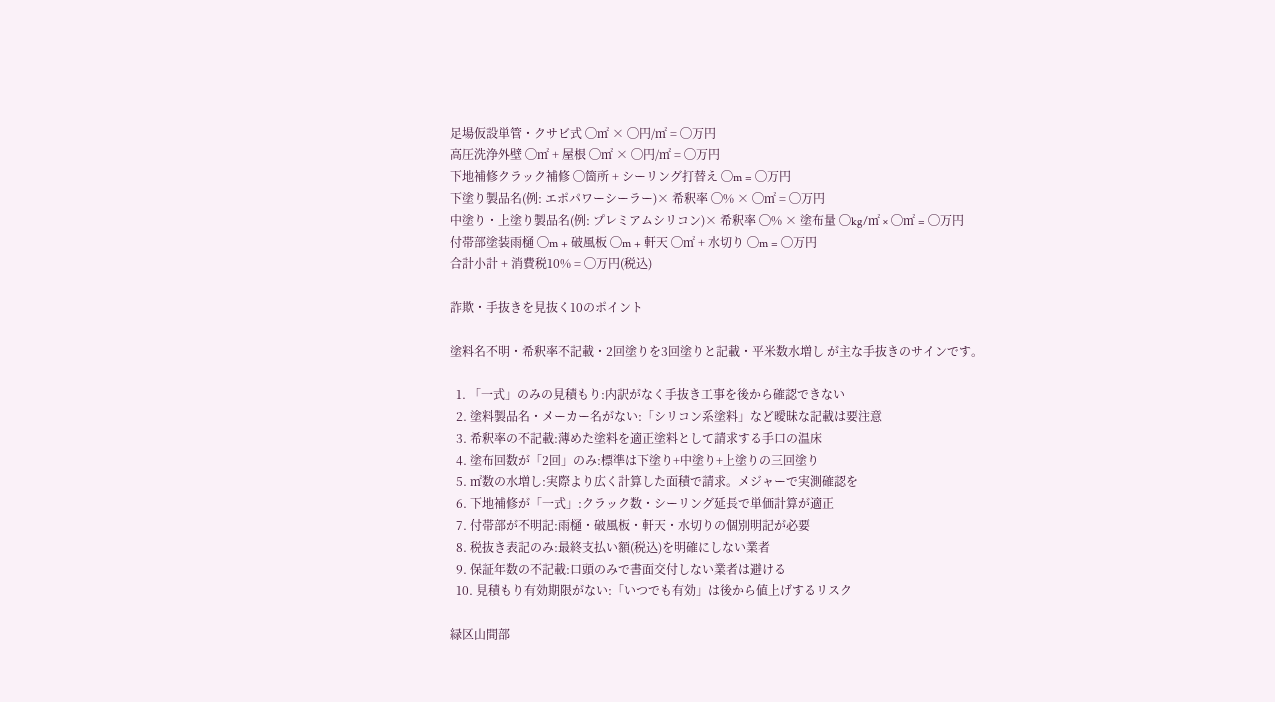足場仮設単管・クサビ式 ◯㎡ × ◯円/㎡ = ◯万円
高圧洗浄外壁 ◯㎡ + 屋根 ◯㎡ × ◯円/㎡ = ◯万円
下地補修クラック補修 ◯箇所 + シーリング打替え ◯m = ◯万円
下塗り製品名(例: エポパワーシーラー)× 希釈率 ◯% × ◯㎡ = ◯万円
中塗り・上塗り製品名(例: プレミアムシリコン)× 希釈率 ◯% × 塗布量 ◯kg/㎡ × ◯㎡ = ◯万円
付帯部塗装雨樋 ◯m + 破風板 ◯m + 軒天 ◯㎡ + 水切り ◯m = ◯万円
合計小計 + 消費税10% = ◯万円(税込)

詐欺・手抜きを見抜く10のポイント

塗料名不明・希釈率不記載・2回塗りを3回塗りと記載・平米数水増し が主な手抜きのサインです。

  1. 「一式」のみの見積もり:内訳がなく手抜き工事を後から確認できない
  2. 塗料製品名・メーカー名がない:「シリコン系塗料」など曖昧な記載は要注意
  3. 希釈率の不記載:薄めた塗料を適正塗料として請求する手口の温床
  4. 塗布回数が「2回」のみ:標準は下塗り+中塗り+上塗りの三回塗り
  5. ㎡数の水増し:実際より広く計算した面積で請求。メジャーで実測確認を
  6. 下地補修が「一式」:クラック数・シーリング延長で単価計算が適正
  7. 付帯部が不明記:雨樋・破風板・軒天・水切りの個別明記が必要
  8. 税抜き表記のみ:最終支払い額(税込)を明確にしない業者
  9. 保証年数の不記載:口頭のみで書面交付しない業者は避ける
  10. 見積もり有効期限がない:「いつでも有効」は後から値上げするリスク

緑区山間部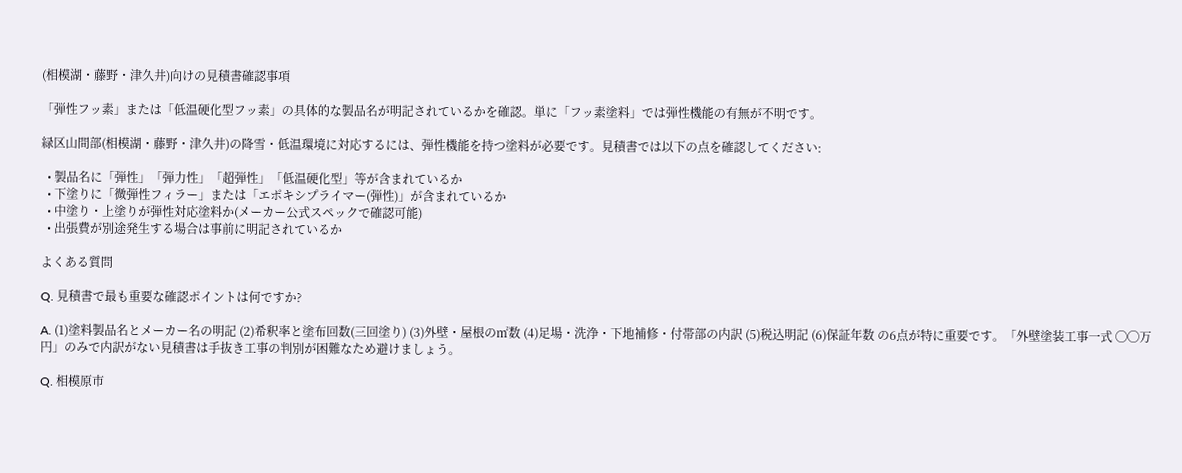(相模湖・藤野・津久井)向けの見積書確認事項

「弾性フッ素」または「低温硬化型フッ素」の具体的な製品名が明記されているかを確認。単に「フッ素塗料」では弾性機能の有無が不明です。

緑区山間部(相模湖・藤野・津久井)の降雪・低温環境に対応するには、弾性機能を持つ塗料が必要です。見積書では以下の点を確認してください:

  • 製品名に「弾性」「弾力性」「超弾性」「低温硬化型」等が含まれているか
  • 下塗りに「微弾性フィラー」または「エポキシプライマー(弾性)」が含まれているか
  • 中塗り・上塗りが弾性対応塗料か(メーカー公式スペックで確認可能)
  • 出張費が別途発生する場合は事前に明記されているか

よくある質問

Q. 見積書で最も重要な確認ポイントは何ですか?

A. (1)塗料製品名とメーカー名の明記 (2)希釈率と塗布回数(三回塗り) (3)外壁・屋根の㎡数 (4)足場・洗浄・下地補修・付帯部の内訳 (5)税込明記 (6)保証年数 の6点が特に重要です。「外壁塗装工事一式 ◯◯万円」のみで内訳がない見積書は手抜き工事の判別が困難なため避けましょう。

Q. 相模原市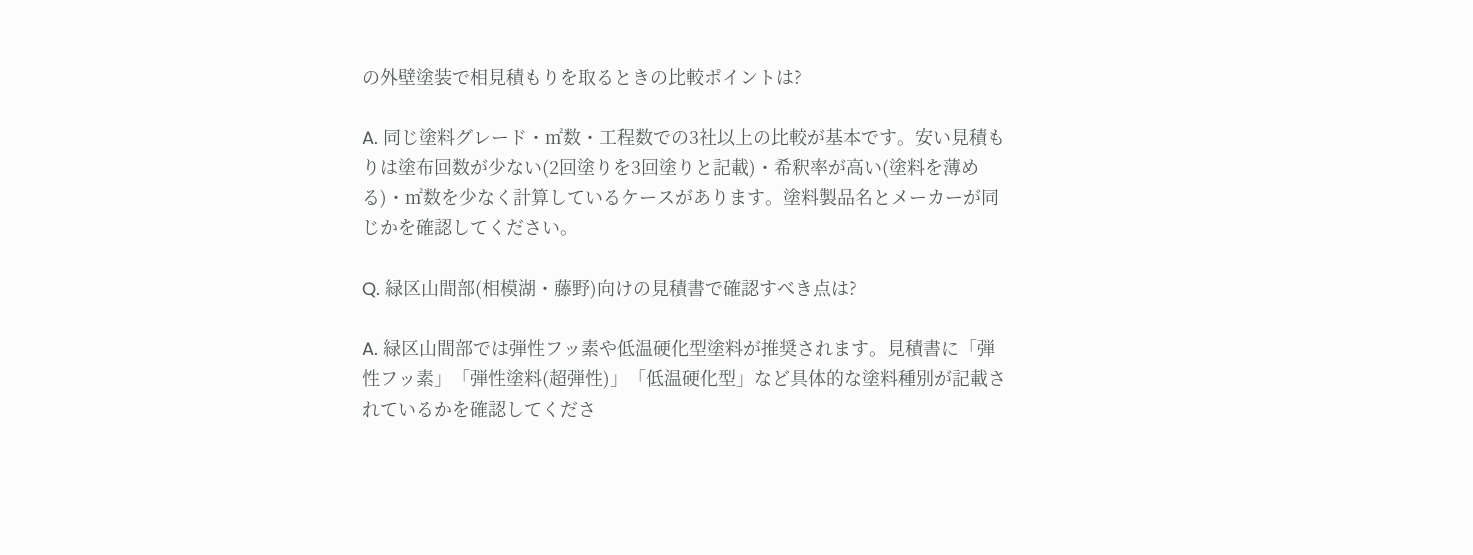の外壁塗装で相見積もりを取るときの比較ポイントは?

A. 同じ塗料グレード・㎡数・工程数での3社以上の比較が基本です。安い見積もりは塗布回数が少ない(2回塗りを3回塗りと記載)・希釈率が高い(塗料を薄める)・㎡数を少なく計算しているケースがあります。塗料製品名とメーカーが同じかを確認してください。

Q. 緑区山間部(相模湖・藤野)向けの見積書で確認すべき点は?

A. 緑区山間部では弾性フッ素や低温硬化型塗料が推奨されます。見積書に「弾性フッ素」「弾性塗料(超弾性)」「低温硬化型」など具体的な塗料種別が記載されているかを確認してくださ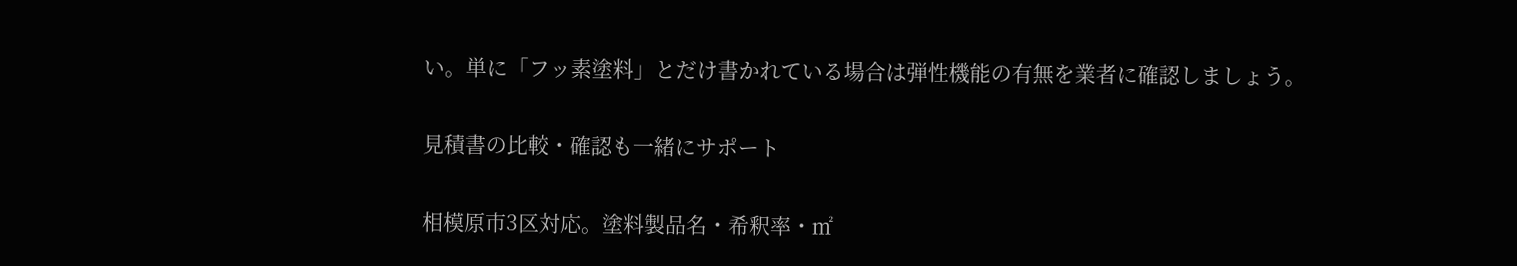い。単に「フッ素塗料」とだけ書かれている場合は弾性機能の有無を業者に確認しましょう。

見積書の比較・確認も一緒にサポート

相模原市3区対応。塗料製品名・希釈率・㎡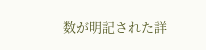数が明記された詳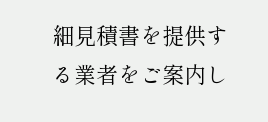細見積書を提供する業者をご案内し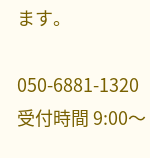ます。

050-6881-1320 受付時間 9:00〜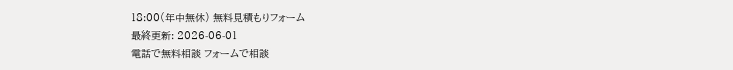18:00(年中無休) 無料見積もりフォーム
最終更新: 2026-06-01
電話で無料相談 フォームで相談